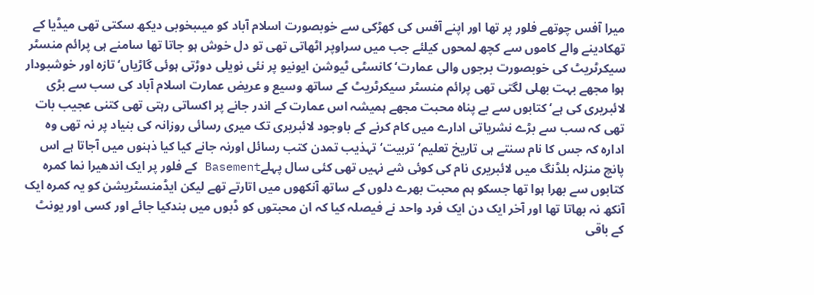میرا آفس چوتھے فلور پر تھا اور اپنے آفس کی کھڑکی سے خوبصورت اسلام آباد کو میںبخوبی دیکھ سکتی تھی میڈیا کے تھکادینے والے کاموں سے کچھ لمحوں کیلئے جب میں سراوپر اٹھاتی تھی تو دل خوش ہو جاتا تھا سامنے ہی پرائم منسٹر سیکرٹریٹ کی خوبصورت برجوں والی عمارت‘ کانسٹی ٹیوشن ایونیو پر نئی نویلی دوڑتی ہوئی گاڑیاں‘ تازہ اور خوشبودار ہوا مجھے بہت بھلی لگتی تھی پرائم منسٹر سیکرٹریٹ کے ساتھ وسیع و عریض عمارت اسلام آباد کی سب سے بڑی لائبریری کی ہے‘ کتابوں سے بے پناہ محبت مجھے ہمیشہ اس عمارت کے اندر جانے پر اکساتی رہتی تھی کتنی عجیب بات تھی کہ سب سے بڑے نشریاتی ادارے میں کام کرنے کے باوجود لائبریری تک میری رسائی روزانہ کی بنیاد پر نہ تھی وہ ادارہ کہ جس کا نام سنتے ہی تاریخ تعلیم‘ تربیت‘ تہذیب تمدن کتب رسائل اورنہ جانے کیا کیا ذہنوں میں آجاتا ہے اس پانچ منزلہ بلڈنگ میں لائبریری نام کی کوئی شے نہیں تھی کئی سال پہلےBasement کے فلور پر ایک اندھیرا نما کمرہ کتابوں سے بھرا ہوا تھا جسکو ہم محبت بھرے دلوں کے ساتھ آنکھوں میں اتارتے تھے لیکن ایڈمنسٹریشن کو یہ کمرہ ایک آنکھ نہ بھاتا تھا اور آخر ایک دن ایک فرد واحد نے فیصلہ کیا کہ ان محبتوں کو ڈبوں میں بندکیا جائے اور کسی اور یونٹ کے باقی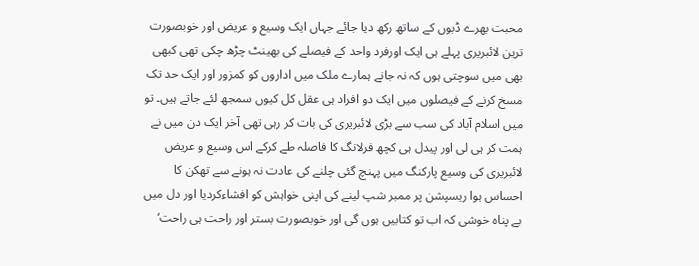محبت بھرے ڈبوں کے ساتھ رکھ دیا جائے جہاں ایک وسیع و عریض اور خوبصورت ترین لائبریری پہلے ہی ایک اورفرد واحد کے فیصلے کی بھینٹ چڑھ چکی تھی کبھی بھی میں سوچتی ہوں کہ نہ جانے ہمارے ملک میں اداروں کو کمزور اور ایک حد تک مسخ کرنے کے فیصلوں میں ایک دو افراد ہی عقل کل کیوں سمجھ لئے جاتے ہیں۔ تو میں اسلام آباد کی سب سے بڑی لائبریری کی بات کر رہی تھی آخر ایک دن میں نے ہمت کر ہی لی اور پیدل ہی کچھ فرلانگ کا فاصلہ طے کرکے اس وسیع و عریض لائبریری کی وسیع پارکنگ میں پہنچ گئی چلنے کی عادت نہ ہونے سے تھکن کا احساس ہوا ریسپشن پر ممبر شپ لینے کی اپنی خواہش کو افشاءکردیا اور دل میں بے پناہ خوشی کہ اب تو کتابیں ہوں گی اور خوبصورت بستر اور راحت ہی راحت‘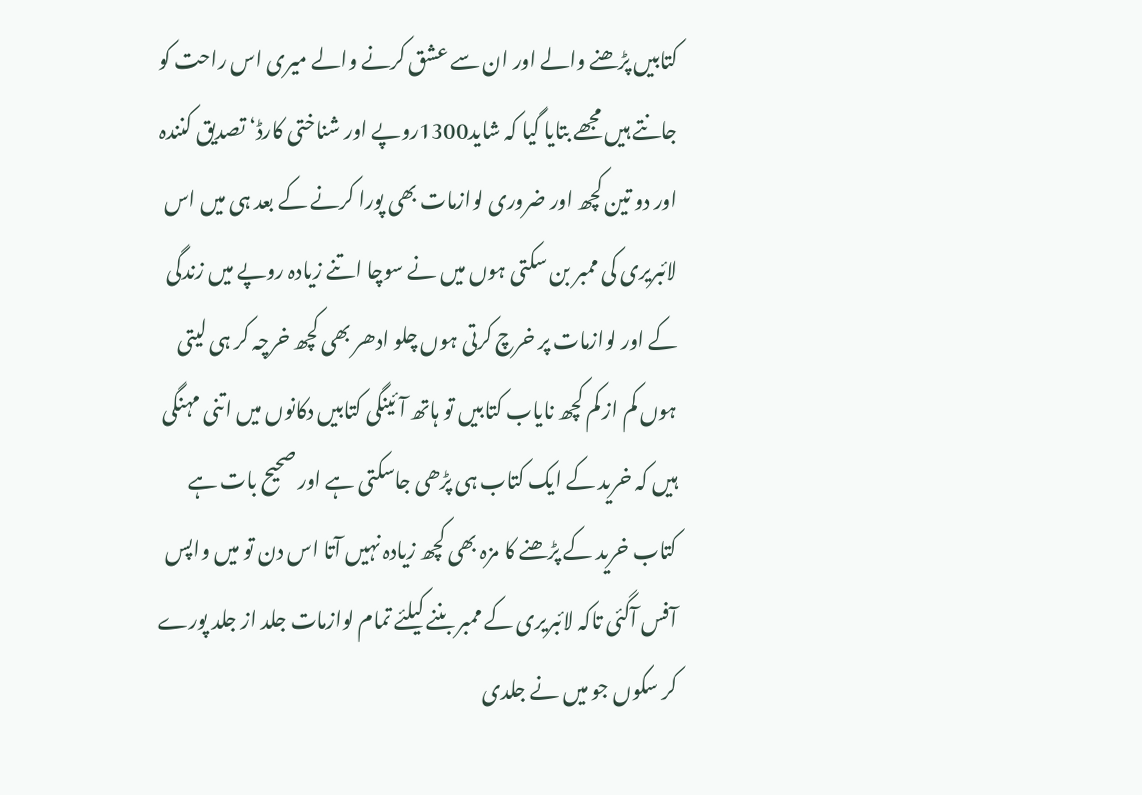کتابیں پڑھنے والے اور ان سے عشق کرنے والے میری اس راحت کو جانتے ہیں مجھے بتایا گیا کہ شاید1300روپے اور شناختی کارڈ‘ تصدیق کنندہ اور دو تین کچھ اور ضروری لوازمات بھی پورا کرنے کے بعد ہی میں اس لائبریری کی ممبر بن سکتی ہوں میں نے سوچا اتنے زیادہ روپے میں زندگی کے اور لوازمات پر خرچ کرتی ہوں چلو ادھر بھی کچھ خرچہ کر ہی لیتی ہوں کم از کم کچھ نایاب کتابیں تو ہاتھ آئینگی کتابیں دکانوں میں اتنی مہنگی ہیں کہ خرید کے ایک کتاب ہی پڑھی جاسکتی ہے اور صحیح بات ہے کتاب خرید کے پڑھنے کا مزہ بھی کچھ زیادہ نہیں آتا اس دن تو میں واپس آفس آگئی تاکہ لائبریری کے ممبر بننے کیلئے تمام لوازمات جلد از جلد پورے کر سکوں جو میں نے جلدی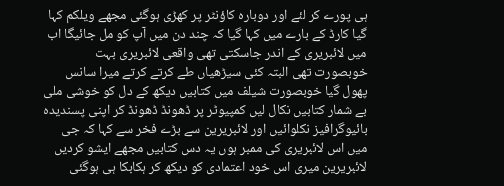ہی پورے کر لئے اور دوبارہ کاؤنٹر پر کھڑی ہوگئی مجھے ویلکم کہا گیا کارڈ کے بارے میں کہا گیا کہ چند دن میں آپ کو مل جائیگا اب میں لائبریری کے اندر جاسکتی تھی واقعی لائبریری بہت خوبصورت تھی البتہ کئی سیڑھیاں طے کرتے کرتے میرا سانس پھول گیا خوبصورت شیلف میں کتابیں دیکھ کے دل کو خوشی ملی بے شمار کتابیں نکال لیں کمپیوٹر پر ڈھونڈ ڈھونڈ کر اپنی پسندیدہ بائیوگرافیز نکلوائیں اور لائبریرین سے بڑے فخر سے کہا کہ جی میں اس لائبریری کی ممبر ہوں یہ دس کتابیں مجھے ایشو کردیں لائبریرین میری اس خود اعتمادی کو دیکھ کر ہکابکا ہی ہوگئی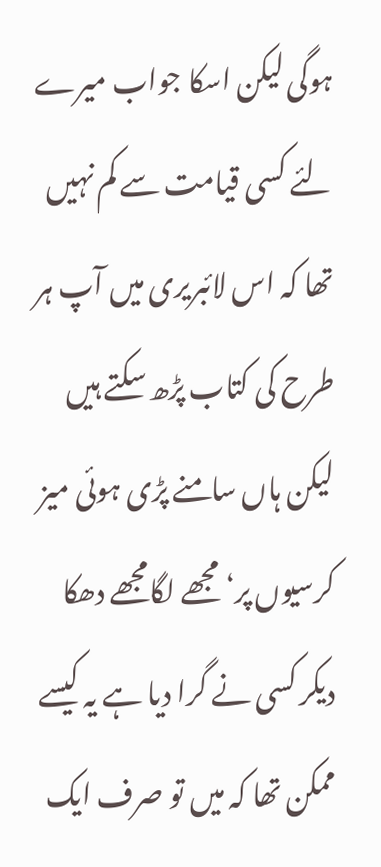ہوگی لیکن اسکا جواب میرے لئے کسی قیامت سے کم نہیں تھا کہ اس لائبریری میں آپ ہر طرح کی کتاب پڑھ سکتے ہیں لیکن ہاں سامنے پڑی ہوئی میز کرسیوں پر‘ مجھے لگامجھے دھکا دیکر کسی نے گرا دیا ہے یہ کیسے ممکن تھا کہ میں تو صرف ایک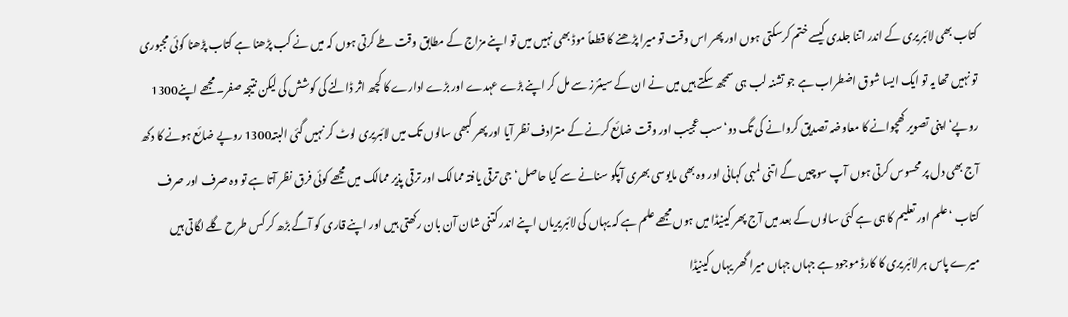کتاب بھی لائبریری کے اندر اتنا جلدی کیسے ختم کرسکتی ہوں اور پھر اس وقت تو میرا پڑھنے کا قطعاً موڈ بھی نہیں میں تو اپنے مزاج کے مطابق وقت طے کرتی ہوں کہ میں نے کب پڑھنا ہے کتاب پڑھنا کوئی مجبوری تو نہیں تھا یہ تو ایک ایسا شوق اضطراب ہے جو تشنہ لب ہی سمجھ سکتے ہیں میں نے ان کے سینئرز سے مل کر اپنے بڑے عہدے اور بڑے ادارے کا کچھ اثر ڈالنے کی کوشش کی لیکن نتیجہ صفر۔ مجھے اپنے1300 روپے‘ اپنی تصویر کھچوانے کا معاوضہ تصدیق کروانے کی تگ دو‘ سب عجیب اور وقت ضائع کرنے کے مترادف نظر آیا اور پھر کبھی سالوں تک میں لائبریری لوٹ کر نہیں گئی البتہ1300 روپے ضائع ہونے کا دکھ آج بھی دل پر محسوس کرتی ہوں آپ سوچیں گے اتنی لمبی کہانی اور وہ بھی مایوسی بھری آپکو سنانے سے کیا حاصل‘ جی ترقی یافتہ ممالک اور ترقی پذیر ممالک میں مجھے کوئی فرق نظر آتا ہے تو وہ صرف اور صرف کتاب ‘علم اور تعلیم کا ہی ہے کئی سالوں کے بعد میں آج پھر کینیڈا میں ہوں مجھے علم ہے کہ یہاں کی لائبریریاں اپنے اندر کتنی شان آن بان رکھتی ہیں اور اپنے قاری کو آگے بڑھ کر کس طرح گلے لگاتی ہیں میرے پاس ہر لائبریری کا کارڈ موجود ہے جہاں جہاں میرا گھر یہاں کینیڈا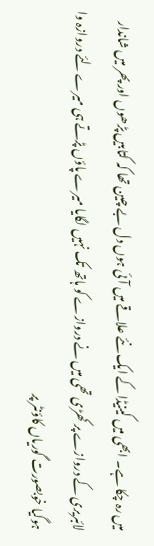میں رہ چکا ہے۔ ابھی میں کینیڈا کے ایک نئے علاقے میں آئی ہوں دل بے چین تھا کہ کتابیں پڑھوں اور پھر میں شاندار لائبریری کے دروازے پر کھڑی تھی میں نے دروازے کو ہاتھ تک نہیں لگایا میرے پاؤں پڑتے ہی میرے لئے دروازہ وا ہوگیا خوبصورت گوریاں کاؤنٹر پر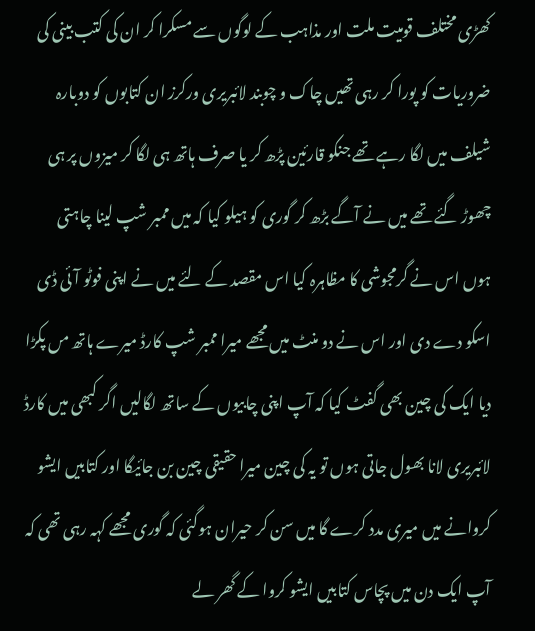کھڑی مختلف قومیت ملت اور مذاہب کے لوگوں سے مسکرا کر ان کی کتب بینی کی ضروریات کو پورا کر رہی تھیں چاک و چوبند لائبریری ورکرز ان کتابوں کو دوبارہ شیلف میں لگا رہے تھے جنکو قارئین پڑھ کر یا صرف ہاتھ ہی لگا کر میزوں پر ہی چھوڑ گئے تھے میں نے آگے بڑھ کر گوری کو ہیلو کیا کہ میں ممبر شپ لینا چاہتی ہوں اس نے گرمجوشی کا مظاہرہ کیا اس مقصد کے لئے میں نے اپنی فوٹو آئی ڈی اسکو دے دی اور اس نے دو منٹ میں مجھے میرا ممبر شپ کارڈ میرے ہاتھ مں پکڑا دیا ایک کی چین بھی گفٹ کیا کہ آپ اپنی چابیوں کے ساتھ لگالیں اگر کبھی میں کارڈ لائبریری لانا بھول جاتی ہوں تو یہ کی چین میرا حقیقی چین بن جائیگا اور کتابیں ایشو کروانے میں میری مدد کرے گا میں سن کر حیران ہوگئی کہ گوری مجھے کہہ رہی تھی کہ آپ ایک دن میں پچاس کتابیں ایشو کروا کے گھر لے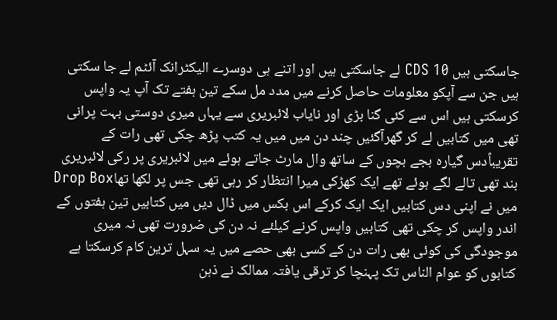جاسکتی ہیں CDS 10 لے جاسکتی ہیں اور اتنے ہی دوسرے الیکٹرانک آئٹم لے جا سکتی ہیں جن سے آپکو معلومات حاصل کرنے میں مدد مل سکے تین ہفتے تک آپ یہ واپس کرسکتی ہیں اس سے کئی گنا بڑی اور نایاب لائبریری سے یہاں میری دوستی بہت پرانی تھی میں کتابیں لے کر گھرآگئیں چند دن میں میں یہ کتب پڑھ چکی تھی رات کے تقریباًدس گیارہ بجے بچوں کے ساتھ وال مارٹ جاتے ہوئے میں لائبریری پر رکی لائبریری بند تھی تالے لگے ہوئے تھے ایک کھڑکی میرا انتظار کر رہی تھی جس پر لکھا تھاDrop Box میں نے اپنی دس کتابیں ایک ایک کرکے اس بکس میں ڈال دیں میں کتابیں تین ہفتوں کے اندر واپس کر چکی تھی کتابیں واپس کرنے کیلئے نہ دن کی ضرورت تھی نہ میری موجودگی کی کوئی بھی رات دن کے کسی بھی حصے میں یہ سہل ترین کام کرسکتا ہے کتابوں کو عوام الناس تک پہنچا کر ترقی یافتہ ممالک نے ذہن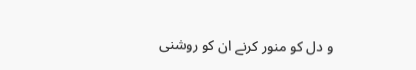و دل کو منور کرنے ان کو روشنی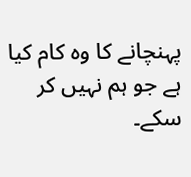پہنچانے کا وہ کام کیا ہے جو ہم نہیں کر سکے۔